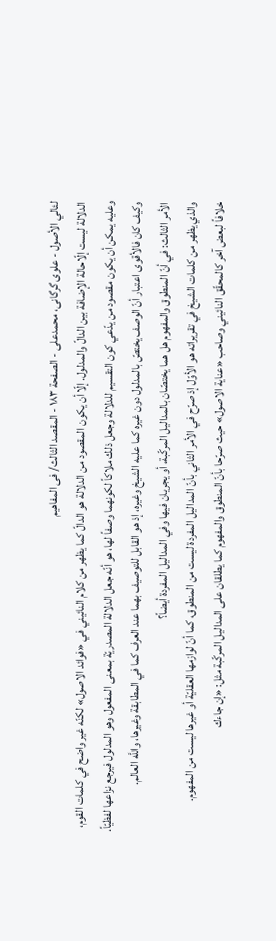لئالي الأصول - علوی گرگانی، محمدعلی - الصفحة ١٨٣ - المقصد الثالث/ فی المفاهیم
الدلالة ليست إلّاحالة الإضافة بين الدالّ والمدلول. إلّا أن يكون المقصود من الدلالة هو الدالّ كما يظهر من كلام النائيني في «فوائد الاصول» لكنّه غير واضح في كلمات القوم، وعليه يمكن أن يكون مقصود من يدّعي كون التقسيم للدلالة وجعل ذلك ملاكاً لكونهما وصفاً لها، هو أنّه جعل الدلالة المصدريّة بمعنى المفعول وهو المدلول فيرجع نزاعها لفظيّاً.
وكيف كان فالأقوى اعتبار أنّ الوصف يختصّ بالمدلول دون غيره كما عليه الشيخ وغيره، إذ هو القابل للتوصيف بهما عند العرف كما في المطابقة وغيرها، واللَّه العالم.
الأمر الثالث: في أنّ المنطوق والمفهوم هل هما يختصّان بالمداليل المركّبة، أو يجريان فيها وفي المداليل المفردة أيضاً؟
والذي يظهر من كلمات الشيخ في تقريراته هو الأوّل إذ صرّح في الأمر الثاني بأنّ المداليل المفردة ليست من المنطوق، كما أنّ لوازمها العقليّة أو غيرها ليست من المفهوم.
خلافاً لبعض آخر كالمحقّق النائيني وصاحب «عناية الاصول» حيث صرّحا بأنّ المنطوق والمفهوم كما يطلقان على المداليل المركّبة مثل: «إن جاءك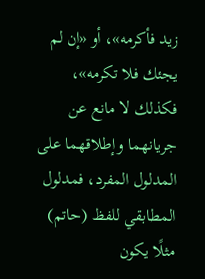زيد فأكرمه»، أو «إن لم يجئك فلا تكرمه»، فكذلك لا مانع عن جريانهما وإطلاقهما على المدلول المفرد، فمدلول المطابقي للفظ (حاتم) مثلًا يكون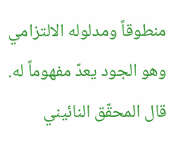منطوقاً ومدلوله الالتزامي وهو الجود يعدّ مفهوماً له.
قال المحقّق النائيني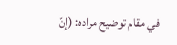في مقام توضيح مراده: (إنّ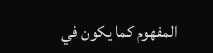المفهوم كما يكون في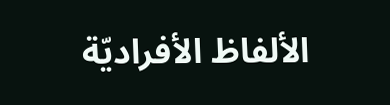الألفاظ الأفراديّة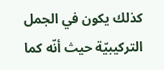كذلك يكون في الجمل التركيبيّة حيث أنّه كما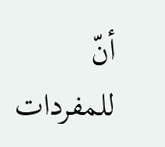أنّ للمفردات